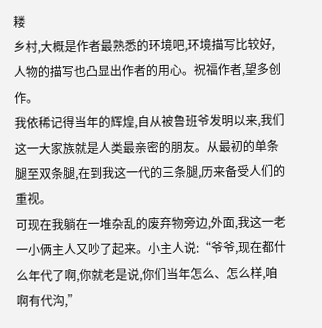耧
乡村,大概是作者最熟悉的环境吧,环境描写比较好,人物的描写也凸显出作者的用心。祝福作者,望多创作。
我依稀记得当年的辉煌,自从被鲁班爷发明以来,我们这一大家族就是人类最亲密的朋友。从最初的单条腿至双条腿,在到我这一代的三条腿,历来备受人们的重视。
可现在我躺在一堆杂乱的废弃物旁边,外面,我这一老一小俩主人又吵了起来。小主人说:“爷爷,现在都什么年代了啊,你就老是说,你们当年怎么、怎么样,咱啊有代沟,”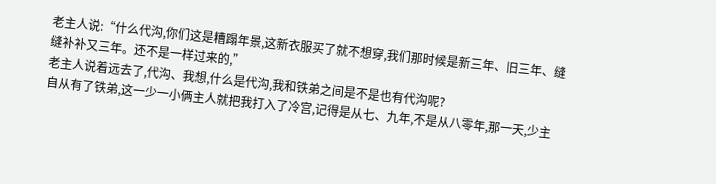老主人说:“什么代沟,你们这是糟蹋年景,这新衣服买了就不想穿,我们那时候是新三年、旧三年、缝缝补补又三年。还不是一样过来的,”
老主人说着远去了,代沟、我想,什么是代沟,我和铁弟之间是不是也有代沟呢?
自从有了铁弟,这一少一小俩主人就把我打入了冷宫,记得是从七、九年,不是从八零年,那一天,少主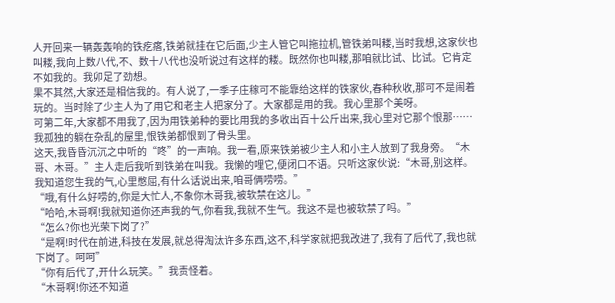人开回来一辆轰轰响的铁疙瘩,铁弟就挂在它后面,少主人管它叫拖拉机,管铁弟叫耧,当时我想,这家伙也叫耧,我向上数八代,不、数十八代也没听说过有这样的耧。既然你也叫耧,那咱就比试、比试。它肯定不如我的。我卯足了劲想。
果不其然,大家还是相信我的。有人说了,一季子庄稼可不能靠给这样的铁家伙,春种秋收,那可不是闹着玩的。当时除了少主人为了用它和老主人把家分了。大家都是用的我。我心里那个美呀。
可第二年,大家都不用我了,因为用铁弟种的要比用我的多收出百十公斤出来,我心里对它那个恨那……我孤独的躺在杂乱的屋里,恨铁弟都恨到了骨头里。
这天,我昏昏沉沉之中听的“咚”的一声响。我一看,原来铁弟被少主人和小主人放到了我身旁。“木哥、木哥。”主人走后我听到铁弟在叫我。我懒的哩它,便闭口不语。只听这家伙说:“木哥,别这样。我知道您生我的气,心里憋屈,有什么话说出来,咱哥俩唠唠。”
“哦,有什么好唠的,你是大忙人,不象你木哥我,被软禁在这儿。”
“哈哈,木哥啊!我就知道你还声我的气,你看我,我就不生气。我这不是也被软禁了吗。”
“怎么?你也光荣下岗了?”
“是啊!时代在前进,科技在发展,就总得淘汰许多东西,这不,科学家就把我改进了,我有了后代了,我也就下岗了。呵呵”
“你有后代了,开什么玩笑。”我责怪着。
“木哥啊!你还不知道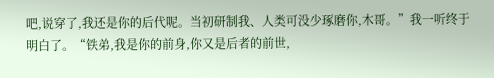吧,说穿了,我还是你的后代呢。当初研制我、人类可没少琢磨你,木哥。”我一听终于明白了。“铁弟,我是你的前身,你又是后者的前世,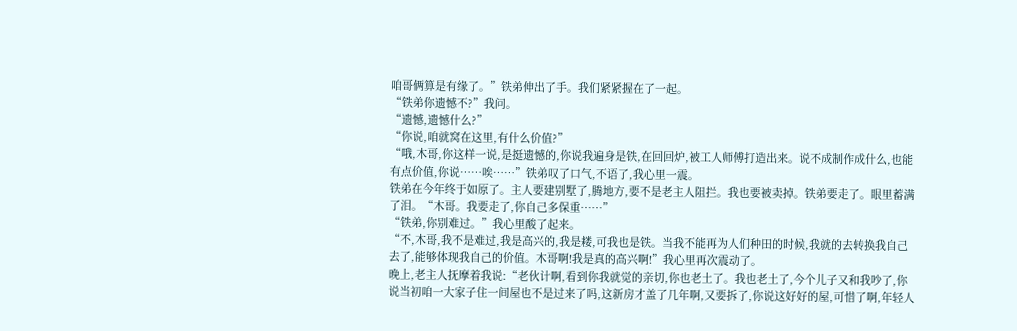咱哥俩算是有缘了。”铁弟伸出了手。我们紧紧握在了一起。
“铁弟你遗憾不?”我问。
“遗憾,遗憾什么?”
“你说,咱就窝在这里,有什么价值?”
“哦,木哥,你这样一说,是挺遗憾的,你说我遍身是铁,在回回炉,被工人师傅打造出来。说不成制作成什么,也能有点价值,你说……唉……”铁弟叹了口气,不语了,我心里一震。
铁弟在今年终于如原了。主人要建别墅了,腾地方,要不是老主人阻拦。我也要被卖掉。铁弟要走了。眼里蓄满了泪。“木哥。我要走了,你自己多保重……”
“铁弟,你别难过。”我心里酸了起来。
“不,木哥,我不是难过,我是高兴的,我是耧,可我也是铁。当我不能再为人们种田的时候,我就的去转换我自己去了,能够体现我自己的价值。木哥啊!我是真的高兴啊!”我心里再次震动了。
晚上,老主人抚摩着我说:“老伙计啊,看到你我就觉的亲切,你也老土了。我也老土了,今个儿子又和我吵了,你说当初咱一大家子住一间屋也不是过来了吗,这新房才盖了几年啊,又要拆了,你说这好好的屋,可惜了啊,年轻人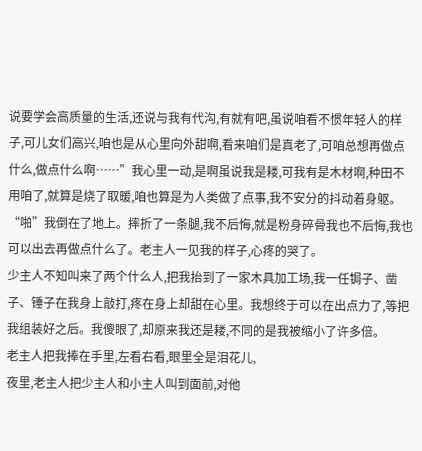说要学会高质量的生活,还说与我有代沟,有就有吧,虽说咱看不惯年轻人的样子,可儿女们高兴,咱也是从心里向外甜啊,看来咱们是真老了,可咱总想再做点什么,做点什么啊……”我心里一动,是啊虽说我是耧,可我有是木材啊,种田不用咱了,就算是烧了取暖,咱也算是为人类做了点事,我不安分的抖动着身躯。“啪”我倒在了地上。摔折了一条腿,我不后悔,就是粉身碎骨我也不后悔,我也可以出去再做点什么了。老主人一见我的样子,心疼的哭了。
少主人不知叫来了两个什么人,把我抬到了一家木具加工场,我一任锔子、凿子、锤子在我身上敲打,疼在身上却甜在心里。我想终于可以在出点力了,等把我组装好之后。我傻眼了,却原来我还是耧,不同的是我被缩小了许多倍。
老主人把我捧在手里,左看右看,眼里全是泪花儿,
夜里,老主人把少主人和小主人叫到面前,对他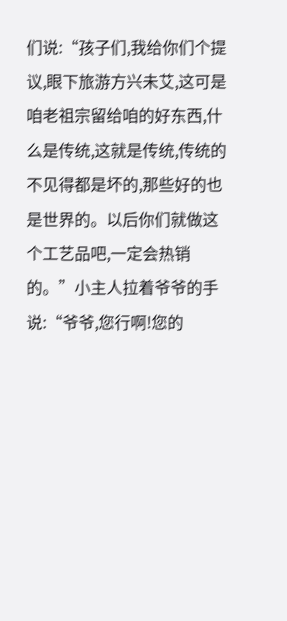们说:“孩子们,我给你们个提议,眼下旅游方兴未艾,这可是咱老祖宗留给咱的好东西,什么是传统,这就是传统,传统的不见得都是坏的,那些好的也是世界的。以后你们就做这个工艺品吧,一定会热销的。”小主人拉着爷爷的手说:“爷爷,您行啊!您的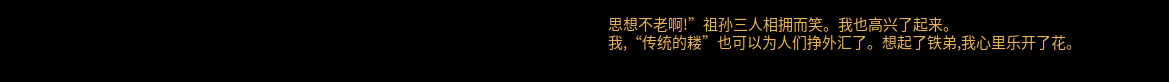思想不老啊!”祖孙三人相拥而笑。我也高兴了起来。
我,“传统的耧”也可以为人们挣外汇了。想起了铁弟,我心里乐开了花。